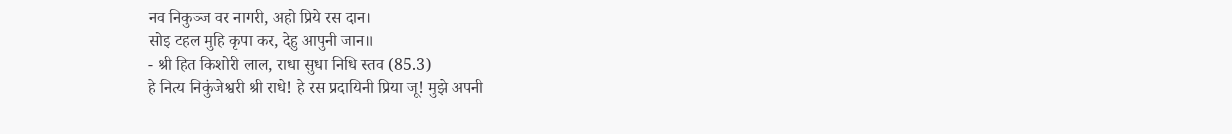नव निकुञ्ज वर नागरी, अहो प्रिये रस दान।
सोइ टहल मुहि कृपा कर, देहु आपुनी जान॥
- श्री हित किशोरी लाल, राधा सुधा निधि स्तव (85.3)
हे नित्य निकुंजेश्वरी श्री राधे! हे रस प्रदायिनी प्रिया जू! मुझे अपनी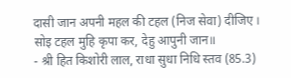दासी जान अपनी महल की टहल (निज सेवा) दीजिए ।
सोइ टहल मुहि कृपा कर, देहु आपुनी जान॥
- श्री हित किशोरी लाल, राधा सुधा निधि स्तव (85.3)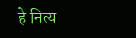हे नित्य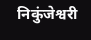निकुंजेश्वरी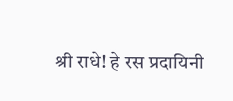श्री राधे! हे रस प्रदायिनी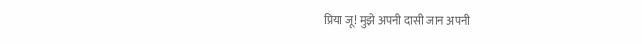प्रिया जू! मुझे अपनी दासी जान अपनी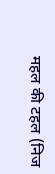महल की टहल (निज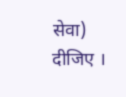सेवा) दीजिए ।